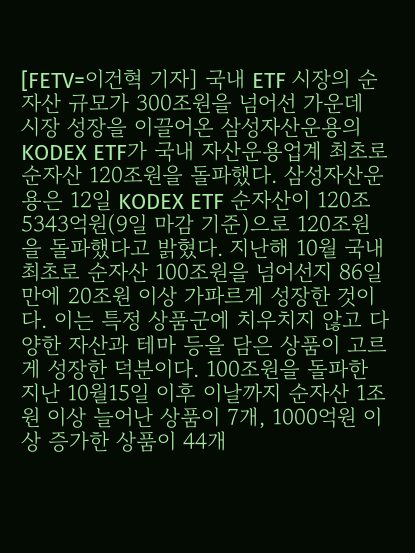[FETV=이건혁 기자] 국내 ETF 시장의 순자산 규모가 300조원을 넘어선 가운데 시장 성장을 이끌어온 삼성자산운용의 KODEX ETF가 국내 자산운용업계 최초로 순자산 120조원을 돌파했다. 삼성자산운용은 12일 KODEX ETF 순자산이 120조5343억원(9일 마감 기준)으로 120조원을 돌파했다고 밝혔다. 지난해 10월 국내 최초로 순자산 100조원을 넘어선지 86일 만에 20조원 이상 가파르게 성장한 것이다. 이는 특정 상품군에 치우치지 않고 다양한 자산과 테마 등을 담은 상품이 고르게 성장한 덕분이다. 100조원을 돌파한 지난 10월15일 이후 이날까지 순자산 1조원 이상 늘어난 상품이 7개, 1000억원 이상 증가한 상품이 44개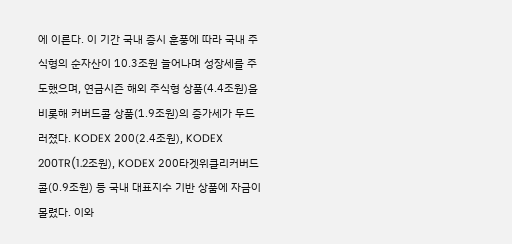에 이른다. 이 기간 국내 증시 훈풍에 따라 국내 주식형의 순자산이 10.3조원 늘어나며 성장세를 주도했으며, 연금시즌 해외 주식형 상품(4.4조원)을 비롯해 커버드콜 상품(1.9조원)의 증가세가 두드러졌다. KODEX 200(2.4조원), KODEX 200TR(1.2조원), KODEX 200타겟위클리커버드콜(0.9조원) 등 국내 대표지수 기반 상품에 자금이 몰렸다. 이와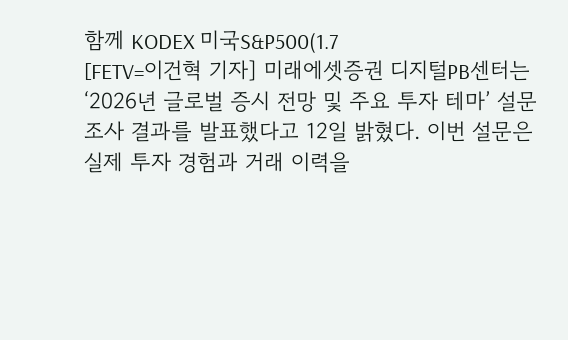함께 KODEX 미국S&P500(1.7
[FETV=이건혁 기자] 미래에셋증권 디지털PB센터는 ‘2026년 글로벌 증시 전망 및 주요 투자 테마’ 설문조사 결과를 발표했다고 12일 밝혔다. 이번 설문은 실제 투자 경험과 거래 이력을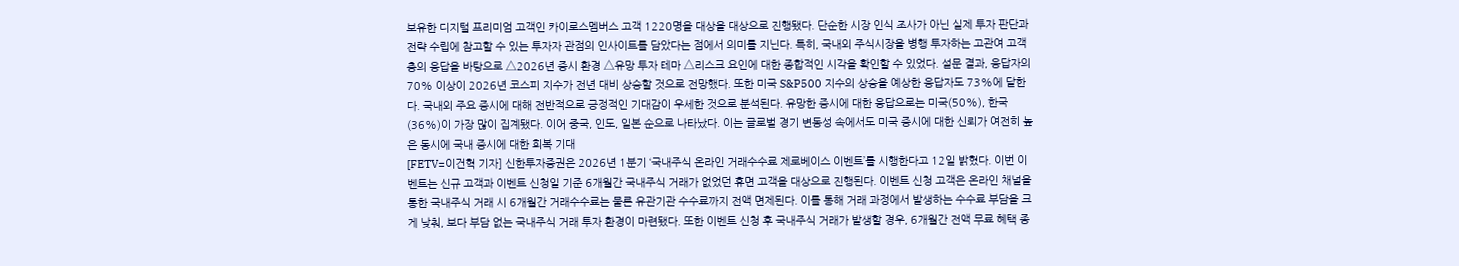보유한 디지털 프리미엄 고객인 카이로스멤버스 고객 1220명을 대상을 대상으로 진행됐다. 단순한 시장 인식 조사가 아닌 실제 투자 판단과 전략 수립에 참고할 수 있는 투자자 관점의 인사이트를 담았다는 점에서 의미를 지닌다. 특히, 국내외 주식시장을 병행 투자하는 고관여 고객 층의 응답을 바탕으로 △2026년 증시 환경 △유망 투자 테마 △리스크 요인에 대한 종합적인 시각을 확인할 수 있었다. 설문 결과, 응답자의 70% 이상이 2026년 코스피 지수가 전년 대비 상승할 것으로 전망했다. 또한 미국 S&P500 지수의 상승을 예상한 응답자도 73%에 달한다. 국내외 주요 증시에 대해 전반적으로 긍정적인 기대감이 우세한 것으로 분석된다. 유망한 증시에 대한 응답으로는 미국(50%), 한국(36%)이 가장 많이 집계됐다. 이어 중국, 인도, 일본 순으로 나타났다. 이는 글로벌 경기 변동성 속에서도 미국 증시에 대한 신뢰가 여전히 높은 동시에 국내 증시에 대한 회복 기대
[FETV=이건혁 기자] 신한투자증권은 2026년 1분기 ‘국내주식 온라인 거래수수료 제로베이스 이벤트’를 시행한다고 12일 밝혔다. 이번 이벤트는 신규 고객과 이벤트 신청일 기준 6개월간 국내주식 거래가 없었던 휴면 고객을 대상으로 진행된다. 이벤트 신청 고객은 온라인 채널을 통한 국내주식 거래 시 6개월간 거래수수료는 물론 유관기관 수수료까지 전액 면제된다. 이를 통해 거래 과정에서 발생하는 수수료 부담을 크게 낮춰, 보다 부담 없는 국내주식 거래 투자 환경이 마련됐다. 또한 이벤트 신청 후 국내주식 거래가 발생할 경우, 6개월간 전액 무료 혜택 종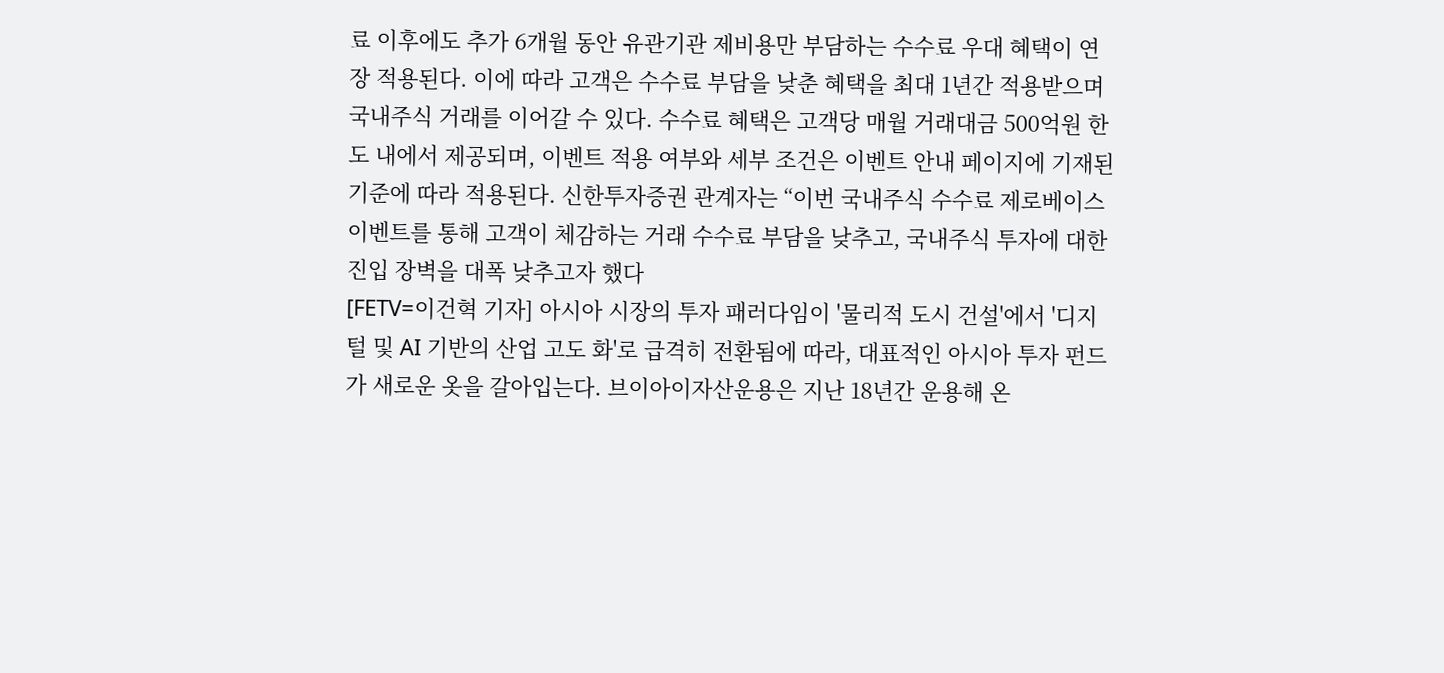료 이후에도 추가 6개월 동안 유관기관 제비용만 부담하는 수수료 우대 혜택이 연장 적용된다. 이에 따라 고객은 수수료 부담을 낮춘 혜택을 최대 1년간 적용받으며 국내주식 거래를 이어갈 수 있다. 수수료 혜택은 고객당 매월 거래대금 500억원 한도 내에서 제공되며, 이벤트 적용 여부와 세부 조건은 이벤트 안내 페이지에 기재된 기준에 따라 적용된다. 신한투자증권 관계자는 “이번 국내주식 수수료 제로베이스 이벤트를 통해 고객이 체감하는 거래 수수료 부담을 낮추고, 국내주식 투자에 대한 진입 장벽을 대폭 낮추고자 했다
[FETV=이건혁 기자] 아시아 시장의 투자 패러다임이 '물리적 도시 건설'에서 '디지털 및 AI 기반의 산업 고도 화'로 급격히 전환됨에 따라, 대표적인 아시아 투자 펀드가 새로운 옷을 갈아입는다. 브이아이자산운용은 지난 18년간 운용해 온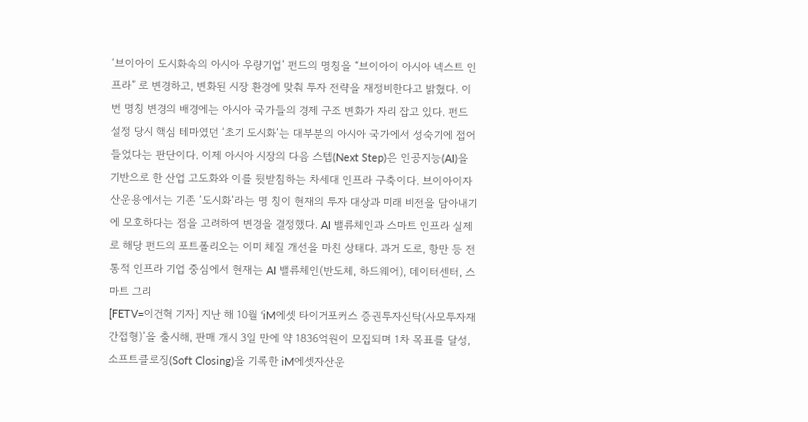‘브이아이 도시화속의 아시아 우량기업’ 펀드의 명칭을 “브이아이 아시아 넥스트 인프라” 로 변경하고, 변화된 시장 환경에 맞춰 투자 전략을 재정비한다고 밝혔다. 이번 명칭 변경의 배경에는 아시아 국가들의 경제 구조 변화가 자리 잡고 있다. 펀드 설정 당시 핵심 테마였던 ‘초기 도시화’는 대부분의 아시아 국가에서 성숙기에 접어들었다는 판단이다. 이제 아시아 시장의 다음 스텝(Next Step)은 인공지능(AI)을 기반으로 한 산업 고도화와 이를 뒷받침하는 차세대 인프라 구축이다. 브이아이자산운용에서는 기존 ‘도시화’라는 명 칭이 현재의 투자 대상과 미래 비전을 담아내기에 모호하다는 점을 고려하여 변경을 결정했다. AI 밸류체인과 스마트 인프라 실제로 해당 펀드의 포트폴리오는 이미 체질 개선을 마친 상태다. 과거 도로, 항만 등 전통적 인프라 기업 중심에서 현재는 AI 밸류체인(반도체, 하드웨어), 데이터센터, 스마트 그리
[FETV=이건혁 기자] 지난 해 10월 ‘iM에셋 타이거포커스 증권투자신탁(사모투자재간접형)’을 출시해, 판매 개시 3일 만에 약 1836억원이 모집되며 1차 목표를 달성, 소프트클로징(Soft Closing)을 기록한 iM에셋자산운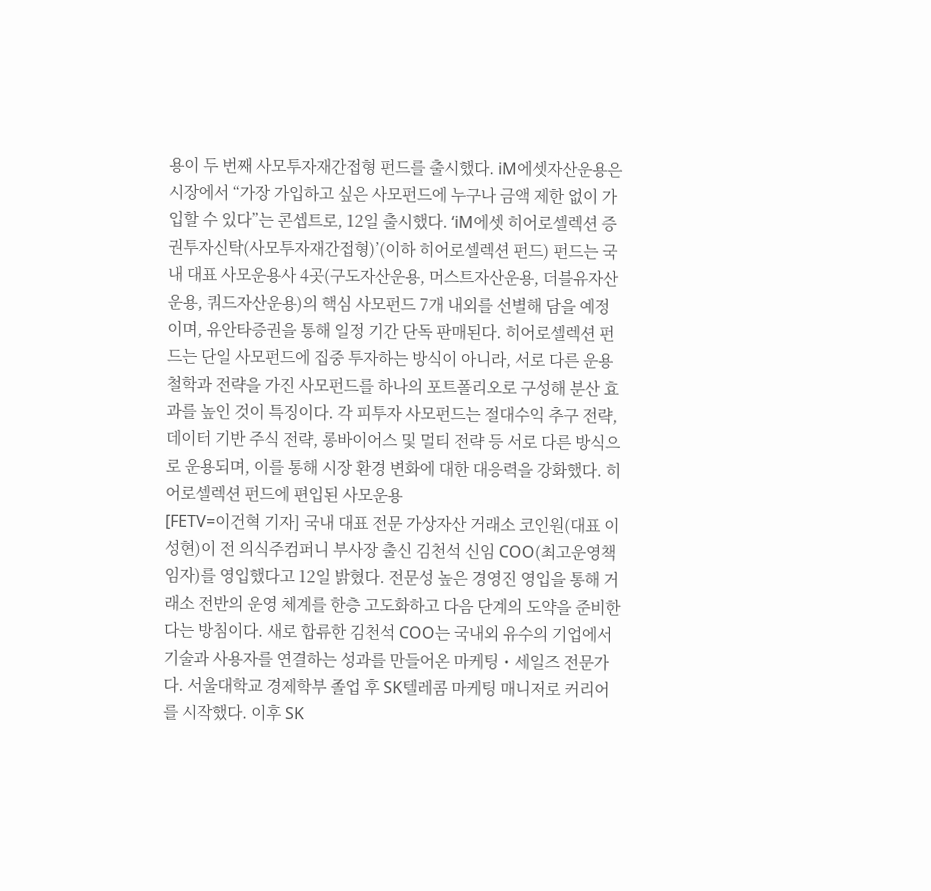용이 두 번째 사모투자재간접형 펀드를 출시했다. iM에셋자산운용은 시장에서 “가장 가입하고 싶은 사모펀드에 누구나 금액 제한 없이 가입할 수 있다”는 콘셉트로, 12일 출시했다. ‘iM에셋 히어로셀렉션 증권투자신탁(사모투자재간접형)’(이하 히어로셀렉션 펀드) 펀드는 국내 대표 사모운용사 4곳(구도자산운용, 머스트자산운용, 더블유자산운용, 쿼드자산운용)의 핵심 사모펀드 7개 내외를 선별해 담을 예정이며, 유안타증권을 통해 일정 기간 단독 판매된다. 히어로셀렉션 펀드는 단일 사모펀드에 집중 투자하는 방식이 아니라, 서로 다른 운용 철학과 전략을 가진 사모펀드를 하나의 포트폴리오로 구성해 분산 효과를 높인 것이 특징이다. 각 피투자 사모펀드는 절대수익 추구 전략, 데이터 기반 주식 전략, 롱바이어스 및 멀티 전략 등 서로 다른 방식으로 운용되며, 이를 통해 시장 환경 변화에 대한 대응력을 강화했다. 히어로셀렉션 펀드에 편입된 사모운용
[FETV=이건혁 기자] 국내 대표 전문 가상자산 거래소 코인원(대표 이성현)이 전 의식주컴퍼니 부사장 출신 김천석 신임 COO(최고운영책임자)를 영입했다고 12일 밝혔다. 전문성 높은 경영진 영입을 통해 거래소 전반의 운영 체계를 한층 고도화하고 다음 단계의 도약을 준비한다는 방침이다. 새로 합류한 김천석 COO는 국내외 유수의 기업에서 기술과 사용자를 연결하는 성과를 만들어온 마케팅・세일즈 전문가다. 서울대학교 경제학부 졸업 후 SK텔레콤 마케팅 매니저로 커리어를 시작했다. 이후 SK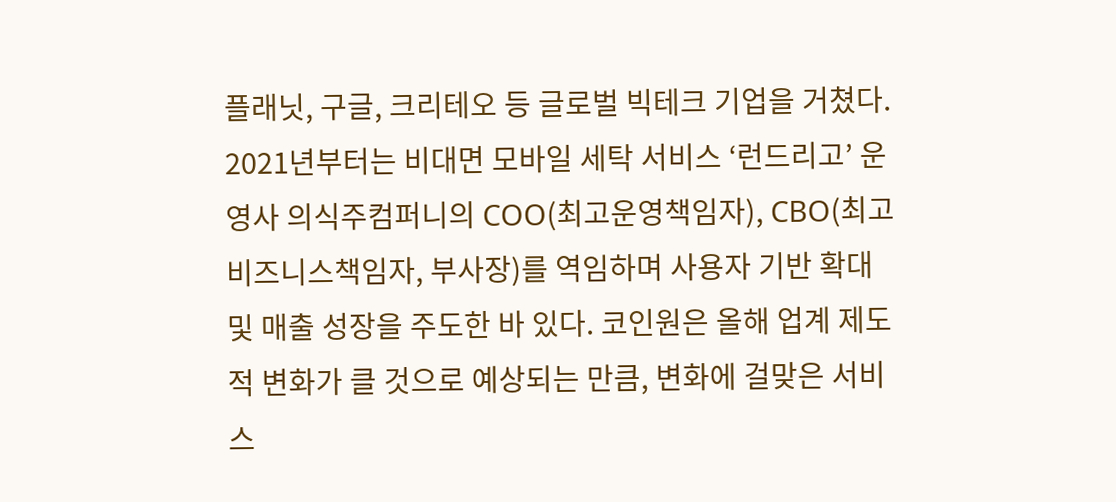플래닛, 구글, 크리테오 등 글로벌 빅테크 기업을 거쳤다. 2021년부터는 비대면 모바일 세탁 서비스 ‘런드리고’ 운영사 의식주컴퍼니의 COO(최고운영책임자), CBO(최고비즈니스책임자, 부사장)를 역임하며 사용자 기반 확대 및 매출 성장을 주도한 바 있다. 코인원은 올해 업계 제도적 변화가 클 것으로 예상되는 만큼, 변화에 걸맞은 서비스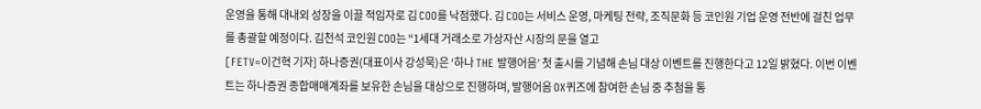운영을 통해 대내외 성장을 이끌 적임자로 김 COO를 낙점했다. 김 COO는 서비스 운영, 마케팅 전략, 조직문화 등 코인원 기업 운영 전반에 걸친 업무를 총괄할 예정이다. 김천석 코인원 COO는 “1세대 거래소로 가상자산 시장의 문을 열고
[FETV=이건혁 기자] 하나증권(대표이사 강성묵)은 ‘하나 THE 발행어음’ 첫 출시를 기념해 손님 대상 이벤트를 진행한다고 12일 밝혔다. 이번 이벤트는 하나증권 종합매매계좌를 보유한 손님을 대상으로 진행하며, 발행어음 OX퀴즈에 참여한 손님 중 추첨을 통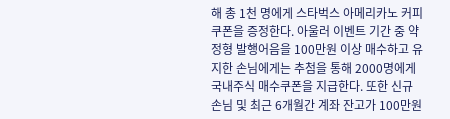해 총 1천 명에게 스타벅스 아메리카노 커피쿠폰을 증정한다. 아울러 이벤트 기간 중 약정형 발행어음을 100만원 이상 매수하고 유지한 손님에게는 추첨을 통해 2000명에게 국내주식 매수쿠폰을 지급한다. 또한 신규 손님 및 최근 6개월간 계좌 잔고가 100만원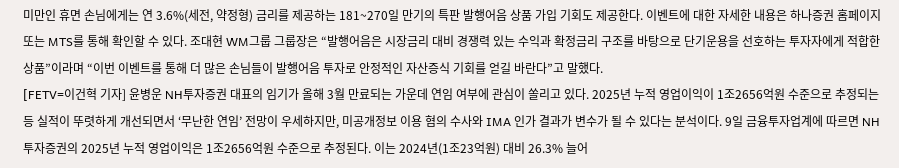미만인 휴면 손님에게는 연 3.6%(세전, 약정형) 금리를 제공하는 181~270일 만기의 특판 발행어음 상품 가입 기회도 제공한다. 이벤트에 대한 자세한 내용은 하나증권 홈페이지 또는 MTS를 통해 확인할 수 있다. 조대현 WM그룹 그룹장은 “발행어음은 시장금리 대비 경쟁력 있는 수익과 확정금리 구조를 바탕으로 단기운용을 선호하는 투자자에게 적합한 상품”이라며 “이번 이벤트를 통해 더 많은 손님들이 발행어음 투자로 안정적인 자산증식 기회를 얻길 바란다”고 말했다.
[FETV=이건혁 기자] 윤병운 NH투자증권 대표의 임기가 올해 3월 만료되는 가운데 연임 여부에 관심이 쏠리고 있다. 2025년 누적 영업이익이 1조2656억원 수준으로 추정되는 등 실적이 뚜렷하게 개선되면서 ‘무난한 연임’ 전망이 우세하지만, 미공개정보 이용 혐의 수사와 IMA 인가 결과가 변수가 될 수 있다는 분석이다. 9일 금융투자업계에 따르면 NH투자증권의 2025년 누적 영업이익은 1조2656억원 수준으로 추정된다. 이는 2024년(1조23억원) 대비 26.3% 늘어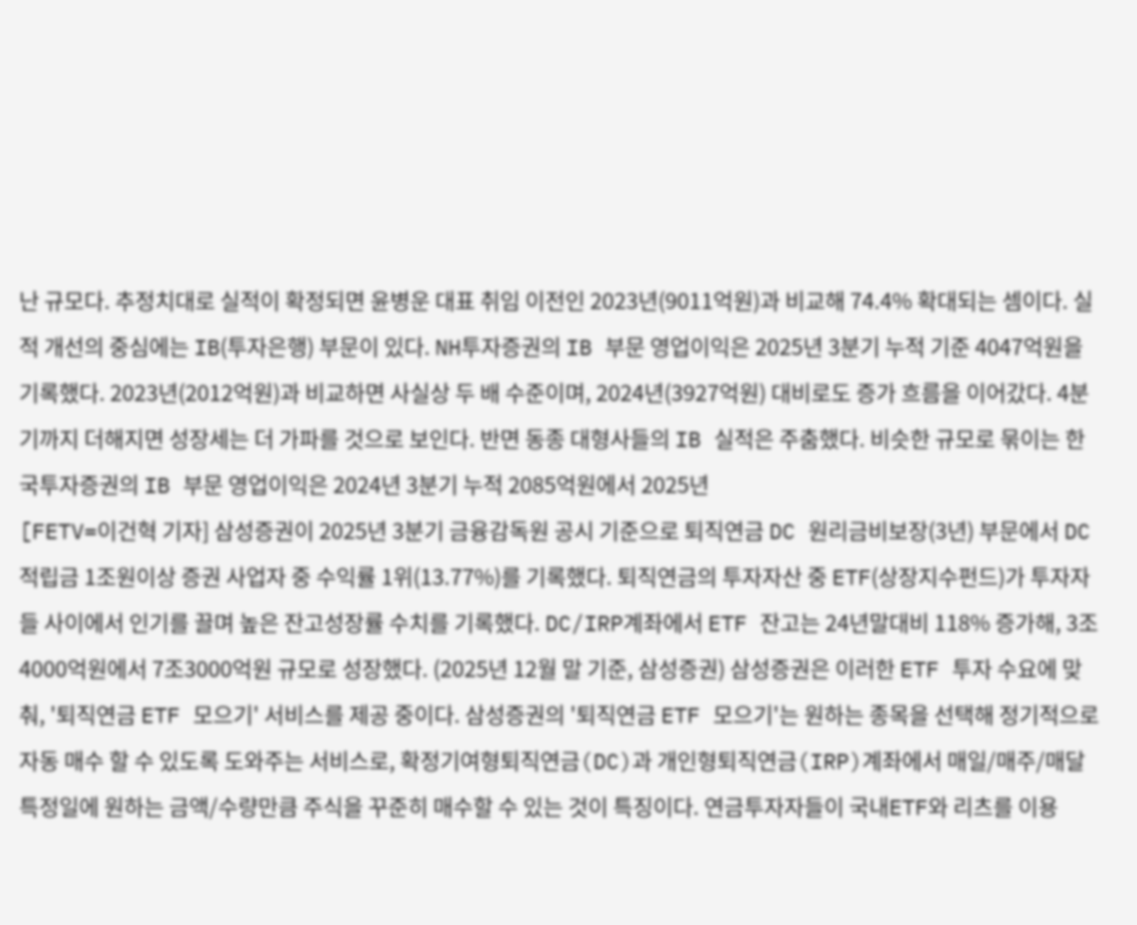난 규모다. 추정치대로 실적이 확정되면 윤병운 대표 취임 이전인 2023년(9011억원)과 비교해 74.4% 확대되는 셈이다. 실적 개선의 중심에는 IB(투자은행) 부문이 있다. NH투자증권의 IB 부문 영업이익은 2025년 3분기 누적 기준 4047억원을 기록했다. 2023년(2012억원)과 비교하면 사실상 두 배 수준이며, 2024년(3927억원) 대비로도 증가 흐름을 이어갔다. 4분기까지 더해지면 성장세는 더 가파를 것으로 보인다. 반면 동종 대형사들의 IB 실적은 주춤했다. 비슷한 규모로 묶이는 한국투자증권의 IB 부문 영업이익은 2024년 3분기 누적 2085억원에서 2025년
[FETV=이건혁 기자] 삼성증권이 2025년 3분기 금융감독원 공시 기준으로 퇴직연금 DC 원리금비보장(3년) 부문에서 DC 적립금 1조원이상 증권 사업자 중 수익률 1위(13.77%)를 기록했다. 퇴직연금의 투자자산 중 ETF(상장지수펀드)가 투자자들 사이에서 인기를 끌며 높은 잔고성장률 수치를 기록했다. DC/IRP계좌에서 ETF 잔고는 24년말대비 118% 증가해, 3조4000억원에서 7조3000억원 규모로 성장했다. (2025년 12월 말 기준, 삼성증권) 삼성증권은 이러한 ETF 투자 수요에 맞춰, '퇴직연금 ETF 모으기' 서비스를 제공 중이다. 삼성증권의 '퇴직연금 ETF 모으기'는 원하는 종목을 선택해 정기적으로 자동 매수 할 수 있도록 도와주는 서비스로, 확정기여형퇴직연금(DC)과 개인형퇴직연금(IRP)계좌에서 매일/매주/매달 특정일에 원하는 금액/수량만큼 주식을 꾸준히 매수할 수 있는 것이 특징이다. 연금투자자들이 국내ETF와 리츠를 이용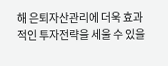해 은퇴자산관리에 더욱 효과적인 투자전략을 세울 수 있을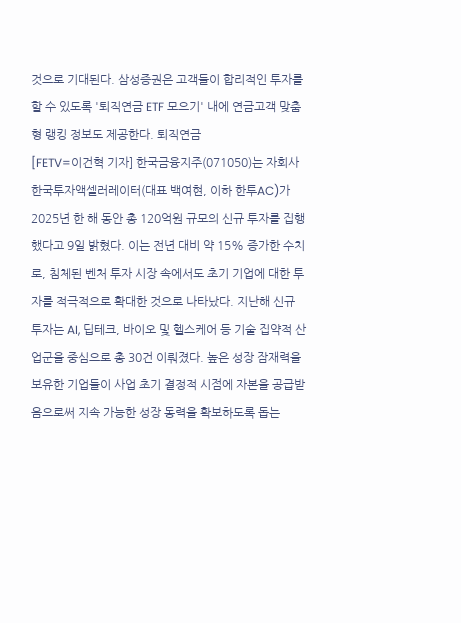것으로 기대된다. 삼성증권은 고객들이 합리적인 투자를 할 수 있도록 '퇴직연금 ETF 모으기' 내에 연금고객 맞춤형 랭킹 정보도 제공한다. 퇴직연금
[FETV=이건혁 기자] 한국금융지주(071050)는 자회사 한국투자액셀러레이터(대표 백여현, 이하 한투AC)가 2025년 한 해 동안 총 120억원 규모의 신규 투자를 집행했다고 9일 밝혔다. 이는 전년 대비 약 15% 증가한 수치로, 침체된 벤처 투자 시장 속에서도 초기 기업에 대한 투자를 적극적으로 확대한 것으로 나타났다. 지난해 신규 투자는 AI, 딥테크, 바이오 및 헬스케어 등 기술 집약적 산업군을 중심으로 총 30건 이뤄졌다. 높은 성장 잠재력을 보유한 기업들이 사업 초기 결정적 시점에 자본을 공급받음으로써 지속 가능한 성장 동력을 확보하도록 돕는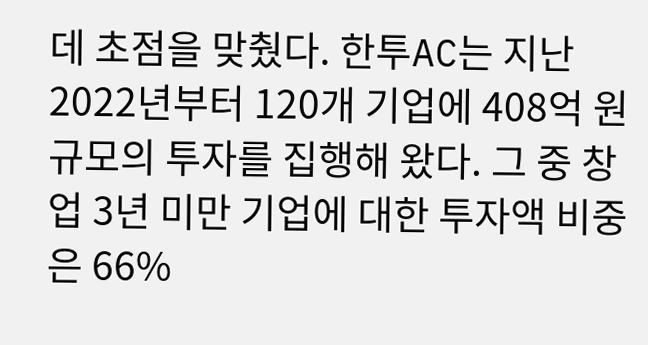데 초점을 맞췄다. 한투AC는 지난 2022년부터 120개 기업에 408억 원 규모의 투자를 집행해 왔다. 그 중 창업 3년 미만 기업에 대한 투자액 비중은 66%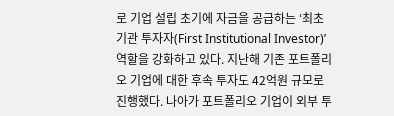로 기업 설립 초기에 자금을 공급하는 ‘최초 기관 투자자(First Institutional Investor)’ 역할을 강화하고 있다. 지난해 기존 포트폴리오 기업에 대한 후속 투자도 42억원 규모로 진행했다. 나아가 포트폴리오 기업이 외부 투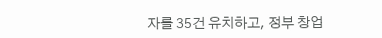자를 35건 유치하고, 정부 창업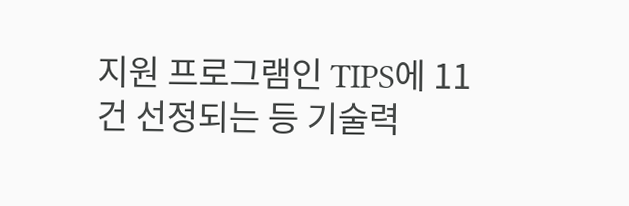지원 프로그램인 TIPS에 11건 선정되는 등 기술력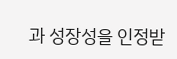과 성장성을 인정받